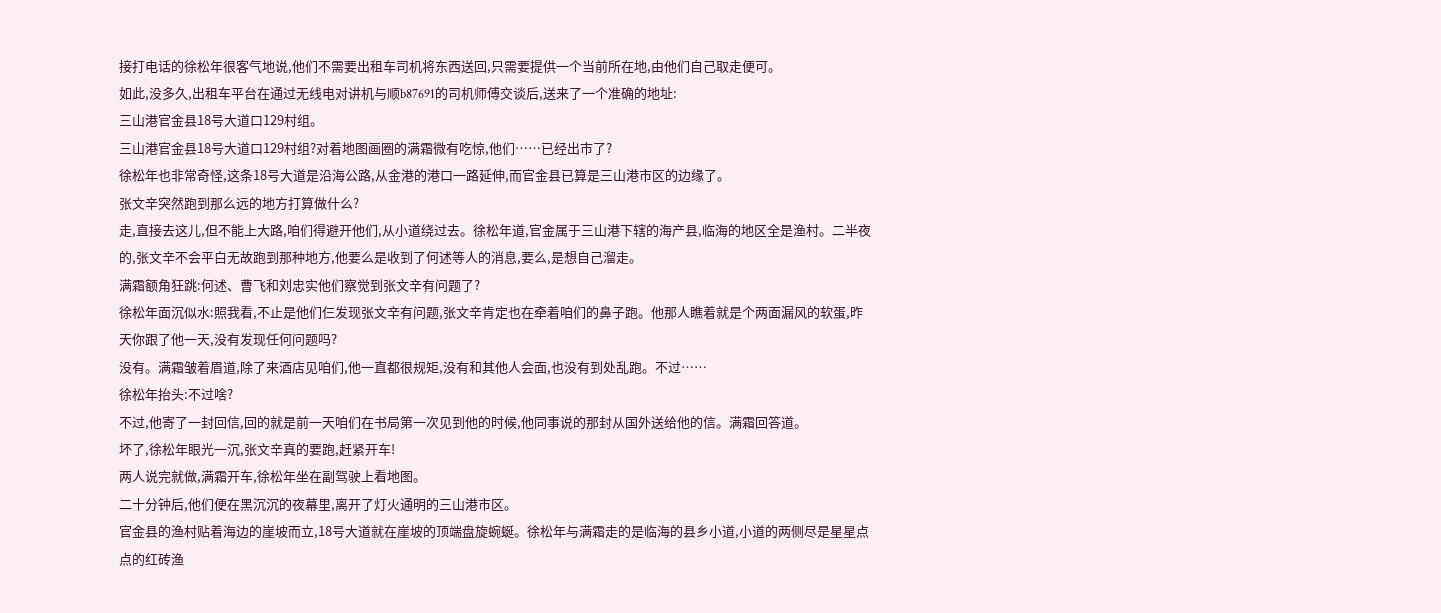接打电话的徐松年很客气地说,他们不需要出租车司机将东西送回,只需要提供一个当前所在地,由他们自己取走便可。
如此,没多久,出租车平台在通过无线电对讲机与顺b87691的司机师傅交谈后,送来了一个准确的地址:
三山港官金县18号大道口129村组。
三山港官金县18号大道口129村组?对着地图画圈的满霜微有吃惊,他们……已经出市了?
徐松年也非常奇怪,这条18号大道是沿海公路,从金港的港口一路延伸,而官金县已算是三山港市区的边缘了。
张文辛突然跑到那么远的地方打算做什么?
走,直接去这儿,但不能上大路,咱们得避开他们,从小道绕过去。徐松年道,官金属于三山港下辖的海产县,临海的地区全是渔村。二半夜的,张文辛不会平白无故跑到那种地方,他要么是收到了何述等人的消息,要么,是想自己溜走。
满霜额角狂跳:何述、曹飞和刘忠实他们察觉到张文辛有问题了?
徐松年面沉似水:照我看,不止是他们仨发现张文辛有问题,张文辛肯定也在牵着咱们的鼻子跑。他那人瞧着就是个两面漏风的软蛋,昨天你跟了他一天,没有发现任何问题吗?
没有。满霜皱着眉道,除了来酒店见咱们,他一直都很规矩,没有和其他人会面,也没有到处乱跑。不过……
徐松年抬头:不过啥?
不过,他寄了一封回信,回的就是前一天咱们在书局第一次见到他的时候,他同事说的那封从国外送给他的信。满霜回答道。
坏了,徐松年眼光一沉,张文辛真的要跑,赶紧开车!
两人说完就做,满霜开车,徐松年坐在副驾驶上看地图。
二十分钟后,他们便在黑沉沉的夜幕里,离开了灯火通明的三山港市区。
官金县的渔村贴着海边的崖坡而立,18号大道就在崖坡的顶端盘旋蜿蜒。徐松年与满霜走的是临海的县乡小道,小道的两侧尽是星星点点的红砖渔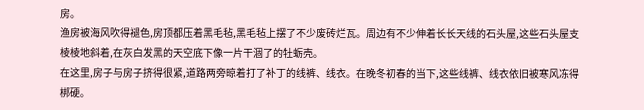房。
渔房被海风吹得褪色,房顶都压着黑毛毡,黑毛毡上摆了不少废砖烂瓦。周边有不少伸着长长天线的石头屋,这些石头屋支棱棱地斜着,在灰白发黑的天空底下像一片干涸了的牡蛎壳。
在这里,房子与房子挤得很紧,道路两旁晾着打了补丁的线裤、线衣。在晚冬初春的当下,这些线裤、线衣依旧被寒风冻得梆硬。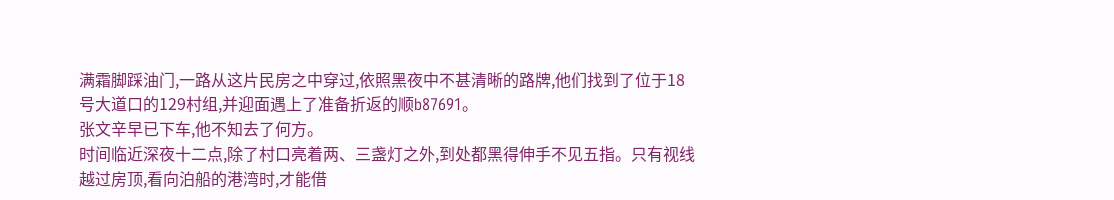满霜脚踩油门,一路从这片民房之中穿过,依照黑夜中不甚清晰的路牌,他们找到了位于18号大道口的129村组,并迎面遇上了准备折返的顺b87691。
张文辛早已下车,他不知去了何方。
时间临近深夜十二点,除了村口亮着两、三盏灯之外,到处都黑得伸手不见五指。只有视线越过房顶,看向泊船的港湾时,才能借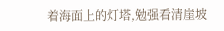着海面上的灯塔,勉强看清崖坡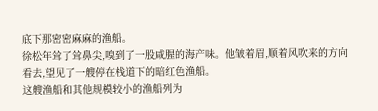底下那密密麻麻的渔船。
徐松年耸了耸鼻尖,嗅到了一股咸腥的海产味。他皱着眉,顺着风吹来的方向看去,望见了一艘停在栈道下的暗红色渔船。
这艘渔船和其他规模较小的渔船列为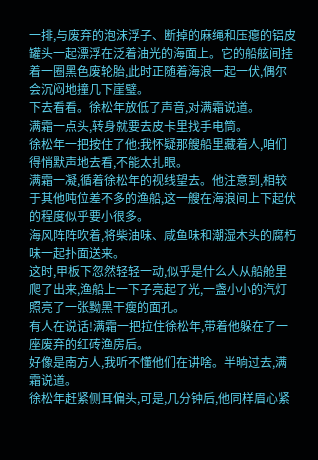一排,与废弃的泡沫浮子、断掉的麻绳和压瘪的铝皮罐头一起漂浮在泛着油光的海面上。它的船舷间挂着一圈黑色废轮胎,此时正随着海浪一起一伏,偶尔会沉闷地撞几下崖璧。
下去看看。徐松年放低了声音,对满霜说道。
满霜一点头,转身就要去皮卡里找手电筒。
徐松年一把按住了他:我怀疑那艘船里藏着人,咱们得悄默声地去看,不能太扎眼。
满霜一凝,循着徐松年的视线望去。他注意到,相较于其他吨位差不多的渔船,这一艘在海浪间上下起伏的程度似乎要小很多。
海风阵阵吹着,将柴油味、咸鱼味和潮湿木头的腐朽味一起扑面送来。
这时,甲板下忽然轻轻一动,似乎是什么人从船舱里爬了出来,渔船上一下子亮起了光,一盏小小的汽灯照亮了一张黝黑干瘦的面孔。
有人在说话!满霜一把拉住徐松年,带着他躲在了一座废弃的红砖渔房后。
好像是南方人,我听不懂他们在讲啥。半晌过去,满霜说道。
徐松年赶紧侧耳偏头,可是,几分钟后,他同样眉心紧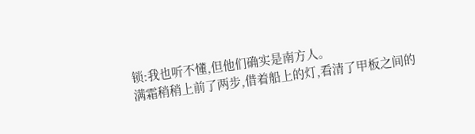锁:我也听不懂,但他们确实是南方人。
满霜稍稍上前了两步,借着船上的灯,看清了甲板之间的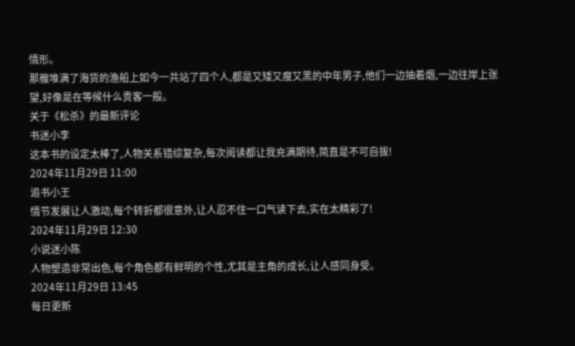情形。
那艘堆满了海货的渔船上如今一共站了四个人,都是又矮又瘦又黑的中年男子,他们一边抽着烟,一边往岸上张望,好像是在等候什么贵客一般。
关于《松杀》的最新评论
书迷小李
这本书的设定太棒了,人物关系错综复杂,每次阅读都让我充满期待,简直是不可自拔!
2024年11月29日 11:00
追书小王
情节发展让人激动,每个转折都很意外,让人忍不住一口气读下去,实在太精彩了!
2024年11月29日 12:30
小说迷小陈
人物塑造非常出色,每个角色都有鲜明的个性,尤其是主角的成长,让人感同身受。
2024年11月29日 13:45
每日更新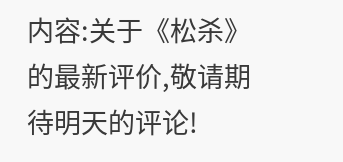内容:关于《松杀》的最新评价,敬请期待明天的评论!